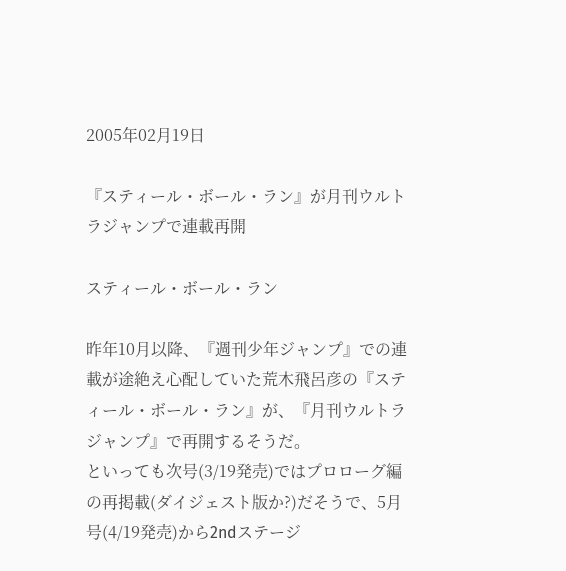2005年02月19日

『スティール・ボール・ラン』が月刊ウルトラジャンプで連載再開

スティール・ボール・ラン

昨年10月以降、『週刊少年ジャンプ』での連載が途絶え心配していた荒木飛呂彦の『スティール・ボール・ラン』が、『月刊ウルトラジャンプ』で再開するそうだ。
といっても次号(3/19発売)ではプロローグ編の再掲載(ダイジェスト版か?)だそうで、5月号(4/19発売)から2ndステージ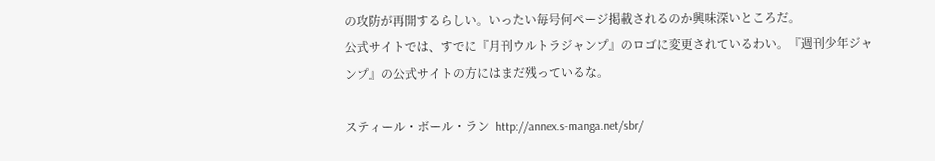の攻防が再開するらしい。いったい毎号何ページ掲載されるのか興味深いところだ。
公式サイトでは、すでに『月刊ウルトラジャンプ』のロゴに変更されているわい。『週刊少年ジャンプ』の公式サイトの方にはまだ残っているな。

スティール・ボール・ラン  http://annex.s-manga.net/sbr/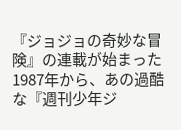『ジョジョの奇妙な冒険』の連載が始まった1987年から、あの過酷な『週刊少年ジ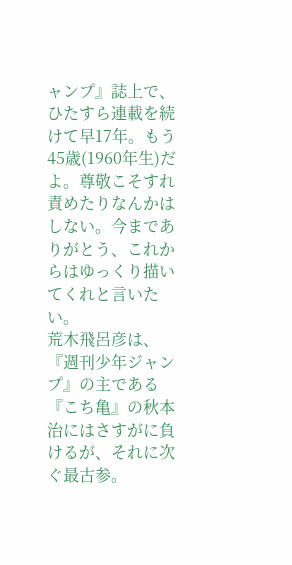ャンプ』誌上で、ひたすら連載を続けて早17年。もう45歳(1960年生)だよ。尊敬こそすれ責めたりなんかはしない。今までありがとう、これからはゆっくり描いてくれと言いたい。
荒木飛呂彦は、『週刊少年ジャンプ』の主である『こち亀』の秋本治にはさすがに負けるが、それに次ぐ最古参。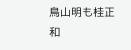鳥山明も桂正和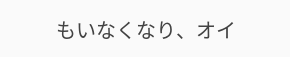もいなくなり、オイ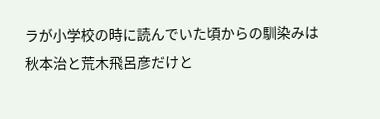ラが小学校の時に読んでいた頃からの馴染みは秋本治と荒木飛呂彦だけと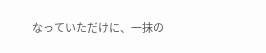なっていただけに、一抹の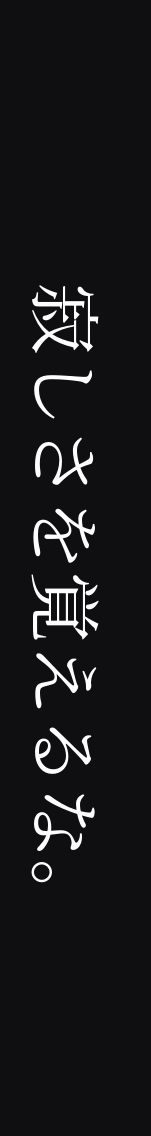寂しさを覚えるな。